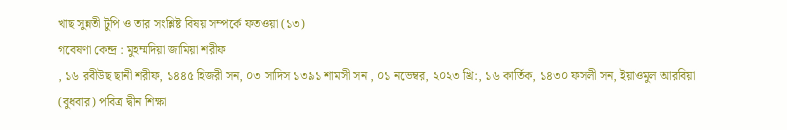খাছ সুন্নতী টুপি ও তার সংশ্লিষ্ট বিষয় সম্পর্কে ফতওয়া (১৩)
গবেষণা কেন্দ্র : মুহম্মদিয়া জামিয়া শরীফ
, ১৬ রবীউছ ছানী শরীফ, ১৪৪৫ হিজরী সন, ০৩ সাদিস ১৩৯১ শামসী সন , ০১ নভেম্বর, ২০২৩ খ্রি:, ১৬ কার্তিক, ১৪৩০ ফসলী সন, ইয়াওমুল আরবিয়া (বুধবার) পবিত্র দ্বীন শিক্ষা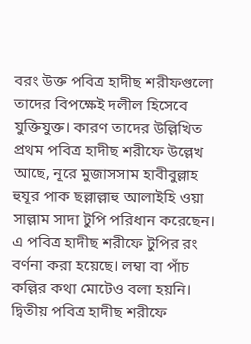বরং উক্ত পবিত্র হাদীছ শরীফগুলো তাদের বিপক্ষেই দলীল হিসেবে যুক্তিযুক্ত। কারণ তাদের উল্লিখিত প্রথম পবিত্র হাদীছ শরীফে উল্লেখ আছে, নূরে মুজাসসাম হাবীবুল্লাহ হুযূর পাক ছল্লাল্লাহু আলাইহি ওয়া সাল্লাম সাদা টুপি পরিধান করেছেন। এ পবিত্র হাদীছ শরীফে টুপির রং বর্ণনা করা হয়েছে। লম্বা বা পাঁচ কল্লির কথা মোটেও বলা হয়নি। দ্বিতীয় পবিত্র হাদীছ শরীফে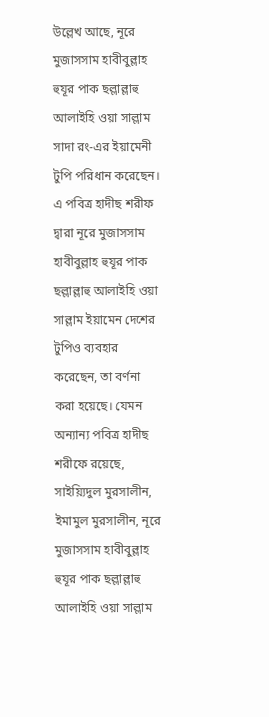উল্লেখ আছে, নূরে মুজাসসাম হাবীবুল্লাহ হুযূর পাক ছল্লাল্লাহু আলাইহি ওয়া সাল্লাম সাদা রং-এর ইয়ামেনী টুপি পরিধান করেছেন।
এ পবিত্র হাদীছ শরীফ দ্বারা নূরে মুজাসসাম হাবীবুল্লাহ হুযূর পাক ছল্লাল্লাহু আলাইহি ওয়া সাল্লাম ইয়ামেন দেশের টুপিও ব্যবহার করেছেন, তা বর্ণনা করা হয়েছে। যেমন অন্যান্য পবিত্র হাদীছ শরীফে রয়েছে, সাইয়্যিদুল মুরসালীন, ইমামুল মুরসালীন, নূরে মুজাসসাম হাবীবুল্লাহ হুযূর পাক ছল্লাল্লাহু আলাইহি ওয়া সাল্লাম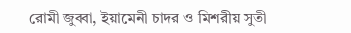রোমী জুব্বা, ইয়ামেনী চাদর ও মিশরীয় সুতী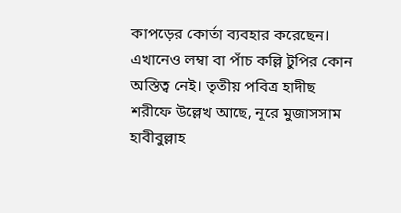কাপড়ের কোর্তা ব্যবহার করেছেন।
এখানেও লম্বা বা পাঁচ কল্লি টুপির কোন অস্তিত্ব নেই। তৃতীয় পবিত্র হাদীছ শরীফে উল্লেখ আছে, নূরে মুজাসসাম হাবীবুল্লাহ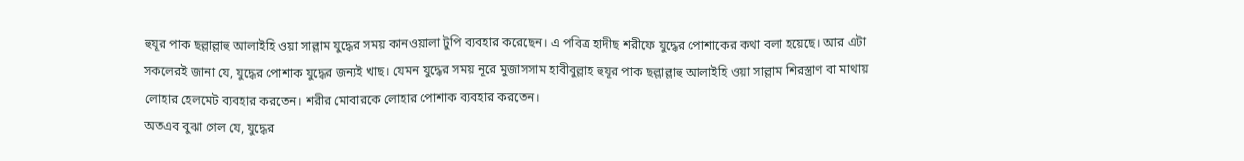হুযূর পাক ছল্লাল্লাহু আলাইহি ওয়া সাল্লাম যুদ্ধের সময় কানওয়ালা টুপি ব্যবহার করেছেন। এ পবিত্র হাদীছ শরীফে যুদ্ধের পোশাকের কথা বলা হয়েছে। আর এটা সকলেরই জানা যে, যুদ্ধের পোশাক যুদ্ধের জন্যই খাছ। যেমন যুদ্ধের সময় নূরে মুজাসসাম হাবীবুল্লাহ হুযূর পাক ছল্লাল্লাহু আলাইহি ওয়া সাল্লাম শিরস্ত্রাণ বা মাথায় লোহার হেলমেট ব্যবহার করতেন। শরীর মোবারকে লোহার পোশাক ব্যবহার করতেন।
অতএব বুঝা গেল যে, যুদ্ধের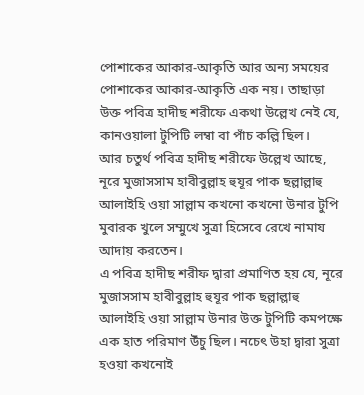পোশাকের আকার-আকৃতি আর অন্য সময়ের পোশাকের আকার-আকৃতি এক নয়। তাছাড়া উক্ত পবিত্র হাদীছ শরীফে একথা উল্লেখ নেই যে, কানওয়ালা টুপিটি লম্বা বা পাঁচ কল্লি ছিল।
আর চতুর্থ পবিত্র হাদীছ শরীফে উল্লেখ আছে, নূরে মুজাসসাম হাবীবুল্লাহ হুযূর পাক ছল্লাল্লাহু আলাইহি ওয়া সাল্লাম কখনো কখনো উনার টুপি মুবারক খুলে সম্মুখে সুত্রা হিসেবে রেখে নামায আদায় করতেন।
এ পবিত্র হাদীছ শরীফ দ্বারা প্রমাণিত হয় যে, নূরে মুজাসসাম হাবীবুল্লাহ হুযূর পাক ছল্লাল্লাহু আলাইহি ওয়া সাল্লাম উনার উক্ত টুপিটি কমপক্ষে এক হাত পরিমাণ উঁচু ছিল। নচেৎ উহা দ্বারা সুত্রা হওয়া কখনোই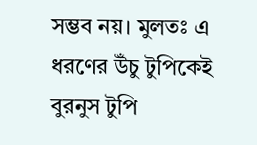সম্ভব নয়। মুলতঃ এ ধরণের উঁচু টুপিকেই বুরনুস টুপি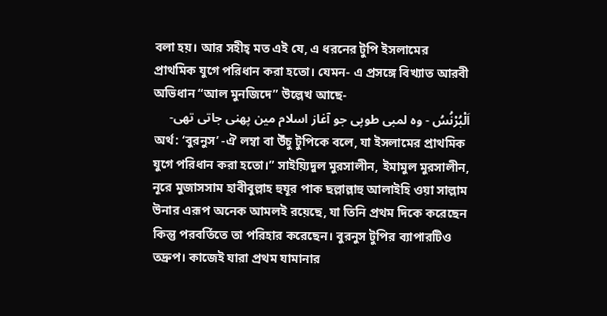বলা হয়। আর সহীহ্ মত এই যে, এ ধরনের টুপি ইসলামের প্রাথমিক যুগে পরিধান করা হতো। যেমন- এ প্রসঙ্গে বিখ্যাত আরবী অভিধান “আল মুনজিদে” উল্লেখ আছে-
اَلْبُرْنُسُ - وہ لمبی طوپی جو آغاز اسلام مین پھنی جاتی تھی-
অর্থ: ‘বুরনুস’ -ঐ লম্বা বা উঁচু টুপিকে বলে, যা ইসলামের প্রাথমিক যুগে পরিধান করা হতো।” সাইয়্যিদুল মুরসালীন, ইমামুল মুরসালীন, নূরে মুজাসসাম হাবীবুল্লাহ হুযূর পাক ছল্লাল্লাহু আলাইহি ওয়া সাল্লাম উনার এরূপ অনেক আমলই রয়েছে, যা তিনি প্রথম দিকে করেছেন কিন্তু পরবর্তিতে তা পরিহার করেছেন। বুরনুস টুপির ব্যাপারটিও তদ্রুপ। কাজেই যারা প্রথম যামানার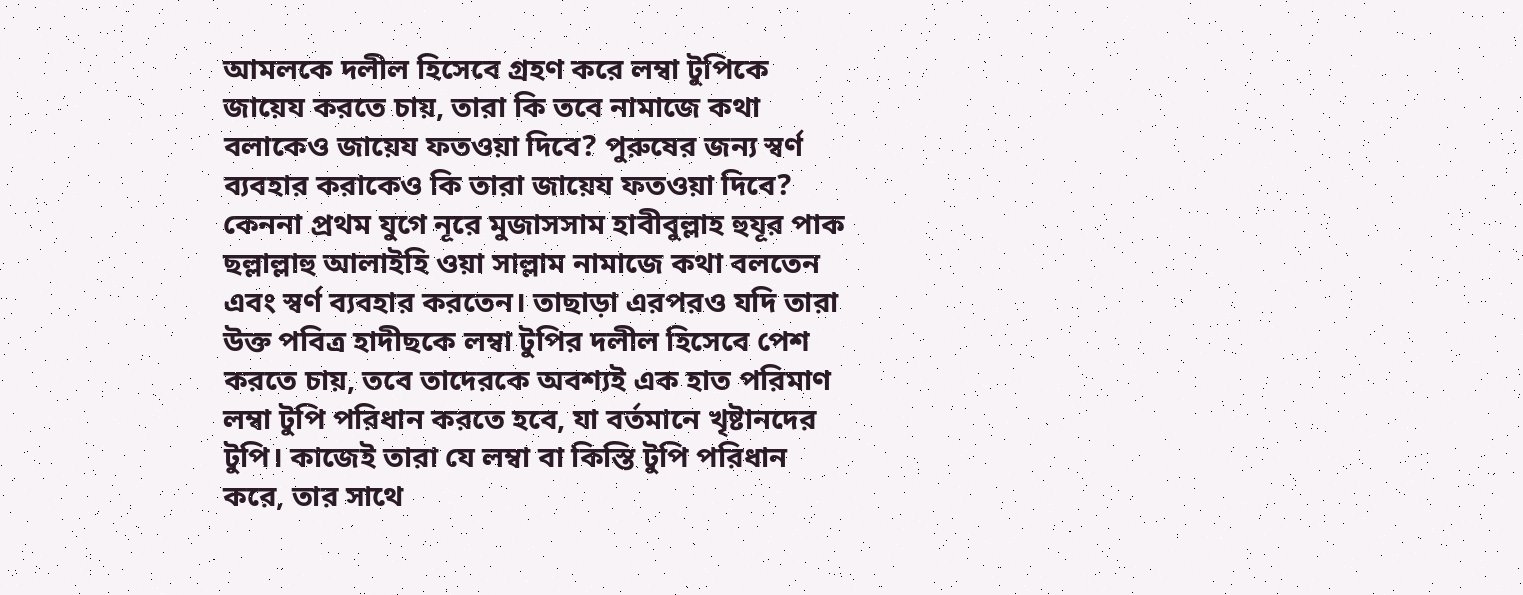আমলকে দলীল হিসেবে গ্রহণ করে লম্বা টুপিকে জায়েয করতে চায়, তারা কি তবে নামাজে কথা বলাকেও জায়েয ফতওয়া দিবে? পুরুষের জন্য স্বর্ণ ব্যবহার করাকেও কি তারা জায়েয ফতওয়া দিবে? কেননা প্রথম যুগে নূরে মুজাসসাম হাবীবুল্লাহ হুযূর পাক ছল্লাল্লাহু আলাইহি ওয়া সাল্লাম নামাজে কথা বলতেন এবং স্বর্ণ ব্যবহার করতেন। তাছাড়া এরপরও যদি তারা উক্ত পবিত্র হাদীছকে লম্বা টুপির দলীল হিসেবে পেশ করতে চায়, তবে তাদেরকে অবশ্যই এক হাত পরিমাণ লম্বা টুপি পরিধান করতে হবে, যা বর্তমানে খৃষ্টানদের টুপি। কাজেই তারা যে লম্বা বা কিস্তি টুপি পরিধান করে, তার সাথে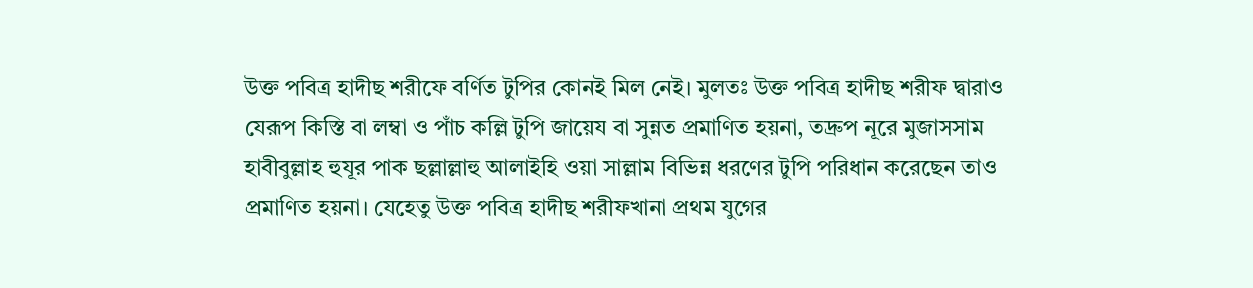উক্ত পবিত্র হাদীছ শরীফে বর্ণিত টুপির কোনই মিল নেই। মুলতঃ উক্ত পবিত্র হাদীছ শরীফ দ্বারাও যেরূপ কিস্তি বা লম্বা ও পাঁচ কল্লি টুপি জায়েয বা সুন্নত প্রমাণিত হয়না, তদ্রুপ নূরে মুজাসসাম হাবীবুল্লাহ হুযূর পাক ছল্লাল্লাহু আলাইহি ওয়া সাল্লাম বিভিন্ন ধরণের টুপি পরিধান করেছেন তাও প্রমাণিত হয়না। যেহেতু উক্ত পবিত্র হাদীছ শরীফখানা প্রথম যুগের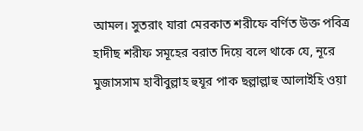আমল। সুতরাং যারা মেরকাত শরীফে বর্ণিত উক্ত পবিত্র হাদীছ শরীফ সমূহের বরাত দিয়ে বলে থাকে যে, নূরে মুজাসসাম হাবীবুল্লাহ হুযূর পাক ছল্লাল্লাহু আলাইহি ওয়া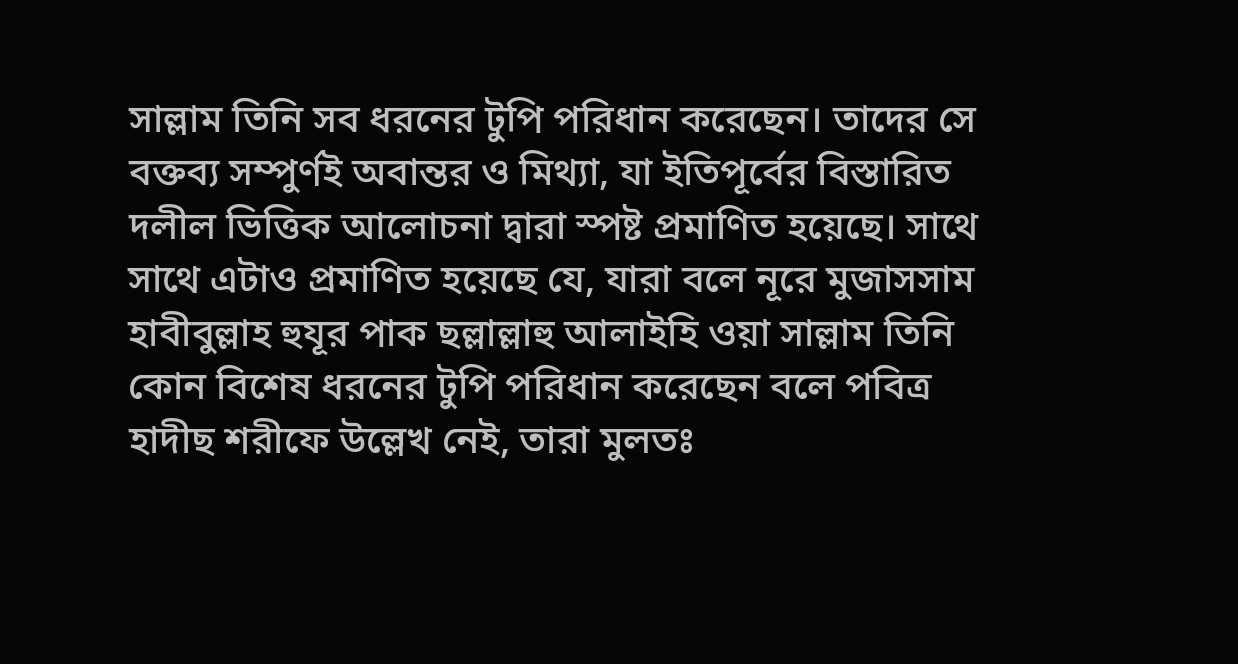সাল্লাম তিনি সব ধরনের টুপি পরিধান করেছেন। তাদের সে বক্তব্য সম্পুর্ণই অবান্তর ও মিথ্যা, যা ইতিপূর্বের বিস্তারিত দলীল ভিত্তিক আলোচনা দ্বারা স্পষ্ট প্রমাণিত হয়েছে। সাথে সাথে এটাও প্রমাণিত হয়েছে যে, যারা বলে নূরে মুজাসসাম হাবীবুল্লাহ হুযূর পাক ছল্লাল্লাহু আলাইহি ওয়া সাল্লাম তিনি কোন বিশেষ ধরনের টুপি পরিধান করেছেন বলে পবিত্র হাদীছ শরীফে উল্লেখ নেই, তারা মুলতঃ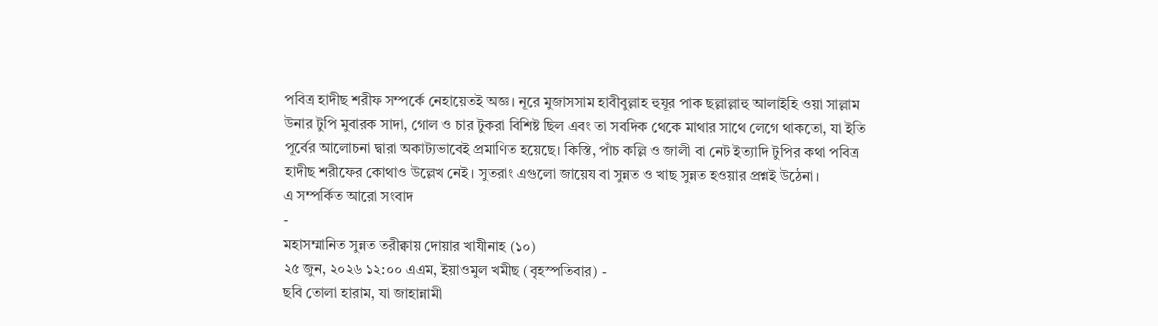পবিত্র হাদীছ শরীফ সম্পর্কে নেহায়েতই অজ্ঞ। নূরে মুজাসসাম হাবীবুল্লাহ হুযূর পাক ছল্লাল্লাহু আলাইহি ওয়া সাল্লাম উনার টুপি মুবারক সাদা, গোল ও চার টুকরা বিশিষ্ট ছিল এবং তা সবদিক থেকে মাথার সাথে লেগে থাকতো, যা ইতি পূর্বের আলোচনা দ্বারা অকাট্যভাবেই প্রমাণিত হয়েছে। কিস্তি, পাঁচ কল্লি ও জালী বা নেট ইত্যাদি টুপির কথা পবিত্র হাদীছ শরীফের কোথাও উল্লেখ নেই। সুতরাং এগুলো জায়েয বা সুন্নত ও খাছ সুন্নত হওয়ার প্রশ্নই উঠেনা।
এ সম্পর্কিত আরো সংবাদ
-
মহাসম্মানিত সুন্নত তরীক্বায় দোয়ার খাযীনাহ (১০)
২৫ জুন, ২০২৬ ১২:০০ এএম, ইয়াওমুল খমীছ (বৃহস্পতিবার) -
ছবি তোলা হারাম, যা জাহান্নামী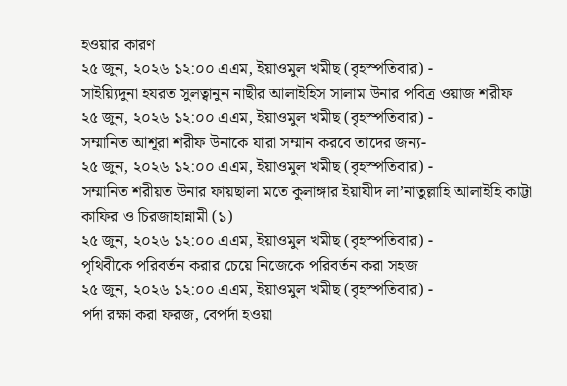হওয়ার কারণ
২৫ জুন, ২০২৬ ১২:০০ এএম, ইয়াওমুল খমীছ (বৃহস্পতিবার) -
সাইয়্যিদুনা হযরত সুলত্বানুন নাছীর আলাইহিস সালাম উনার পবিত্র ওয়াজ শরীফ
২৫ জুন, ২০২৬ ১২:০০ এএম, ইয়াওমুল খমীছ (বৃহস্পতিবার) -
সম্মানিত আশূরা শরীফ উনাকে যারা সম্মান করবে তাদের জন্য-
২৫ জুন, ২০২৬ ১২:০০ এএম, ইয়াওমুল খমীছ (বৃহস্পতিবার) -
সম্মানিত শরীয়ত উনার ফায়ছালা মতে কুলাঙ্গার ইয়াযীদ লা’নাতুল্লাহি আলাইহি কাট্টা কাফির ও চিরজাহান্নামী (১)
২৫ জুন, ২০২৬ ১২:০০ এএম, ইয়াওমুল খমীছ (বৃহস্পতিবার) -
পৃথিবীকে পরিবর্তন করার চেয়ে নিজেকে পরিবর্তন করা সহজ
২৫ জুন, ২০২৬ ১২:০০ এএম, ইয়াওমুল খমীছ (বৃহস্পতিবার) -
পর্দা রক্ষা করা ফরজ, বেপর্দা হওয়া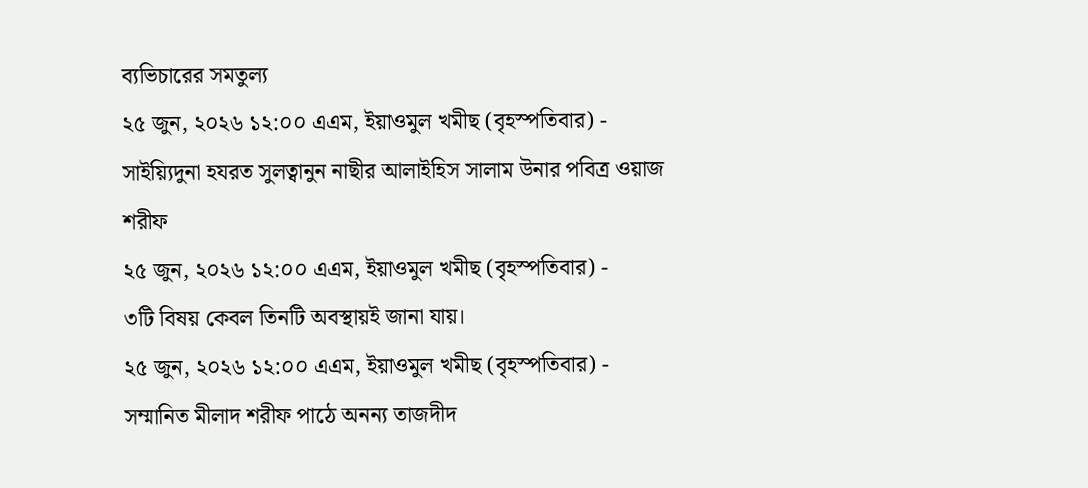ব্যভিচারের সমতুল্য
২৫ জুন, ২০২৬ ১২:০০ এএম, ইয়াওমুল খমীছ (বৃহস্পতিবার) -
সাইয়্যিদুনা হযরত সুলত্বানুন নাছীর আলাইহিস সালাম উনার পবিত্র ওয়াজ শরীফ
২৫ জুন, ২০২৬ ১২:০০ এএম, ইয়াওমুল খমীছ (বৃহস্পতিবার) -
৩টি বিষয় কেবল তিনটি অবস্থায়ই জানা যায়।
২৫ জুন, ২০২৬ ১২:০০ এএম, ইয়াওমুল খমীছ (বৃহস্পতিবার) -
সম্মানিত মীলাদ শরীফ পাঠে অনন্য তাজদীদ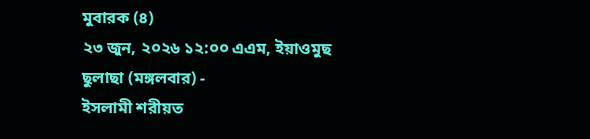মুবারক (৪)
২৩ জুন, ২০২৬ ১২:০০ এএম, ইয়াওমুছ ছুলাছা (মঙ্গলবার) -
ইসলামী শরীয়ত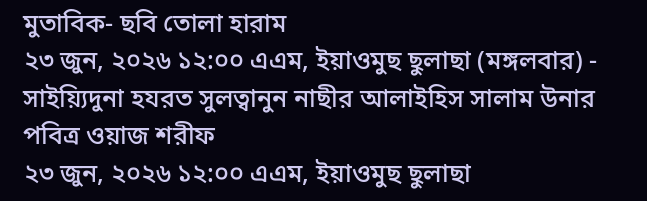মুতাবিক- ছবি তোলা হারাম
২৩ জুন, ২০২৬ ১২:০০ এএম, ইয়াওমুছ ছুলাছা (মঙ্গলবার) -
সাইয়্যিদুনা হযরত সুলত্বানুন নাছীর আলাইহিস সালাম উনার পবিত্র ওয়াজ শরীফ
২৩ জুন, ২০২৬ ১২:০০ এএম, ইয়াওমুছ ছুলাছা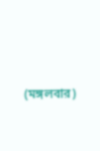(মঙ্গলবার)